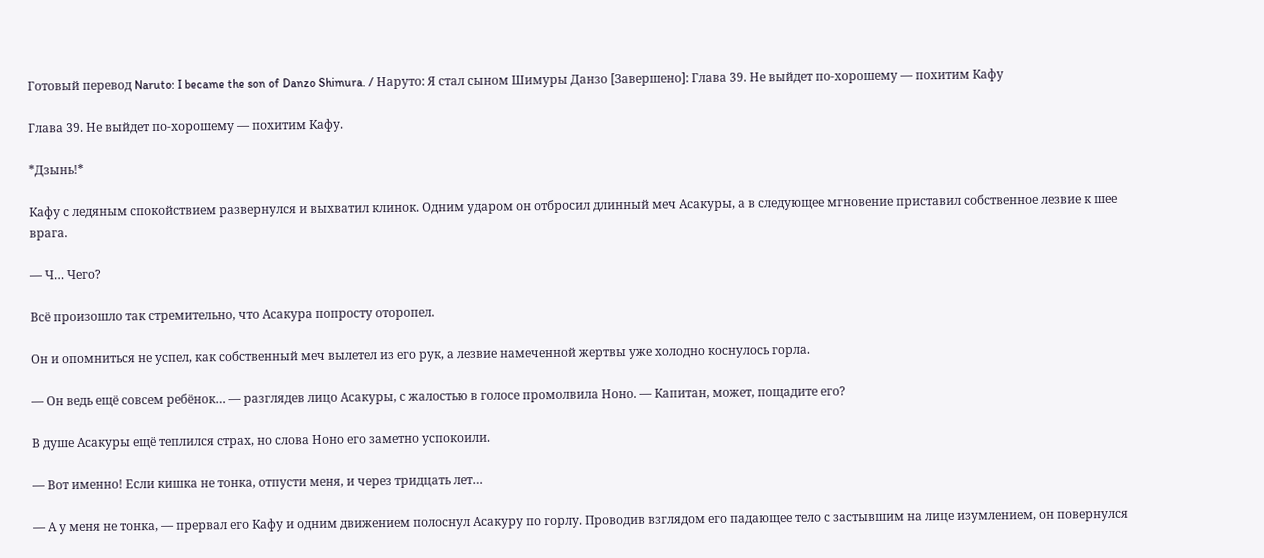Готовый перевод Naruto: I became the son of Danzo Shimura. / Наруто: Я стал сыном Шимуры Данзо [Завершено]: Глава 39. Не выйдет по-хорошему — похитим Кафу

Глава 39. Не выйдет по-хорошему — похитим Кафу.

*Дзынь!*

Кафу с ледяным спокойствием развернулся и выхватил клинок. Одним ударом он отбросил длинный меч Асакуры, а в следующее мгновение приставил собственное лезвие к шее врага.

— Ч… Чего?

Всё произошло так стремительно, что Асакура попросту оторопел.

Он и опомниться не успел, как собственный меч вылетел из его рук, а лезвие намеченной жертвы уже холодно коснулось горла.

— Он ведь ещё совсем ребёнок… — разглядев лицо Асакуры, с жалостью в голосе промолвила Ноно. — Капитан, может, пощадите его?

В душе Асакуры ещё теплился страх, но слова Ноно его заметно успокоили.

— Вот именно! Если кишка не тонка, отпусти меня, и через тридцать лет…

— А у меня не тонка, — прервал его Кафу и одним движением полоснул Асакуру по горлу. Проводив взглядом его падающее тело с застывшим на лице изумлением, он повернулся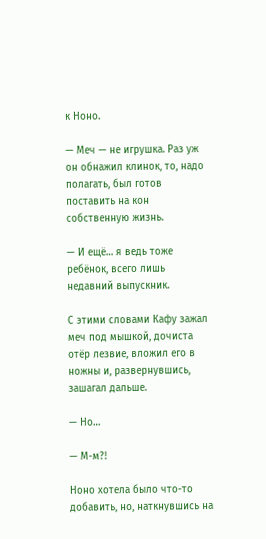к Ноно.

— Меч — не игрушка. Раз уж он обнажил клинок, то, надо полагать, был готов поставить на кон собственную жизнь.

— И ещё… я ведь тоже ребёнок, всего лишь недавний выпускник.

С этими словами Кафу зажал меч под мышкой, дочиста отёр лезвие, вложил его в ножны и, развернувшись, зашагал дальше.

— Но…

— М-м?!

Ноно хотела было что-то добавить, но, наткнувшись на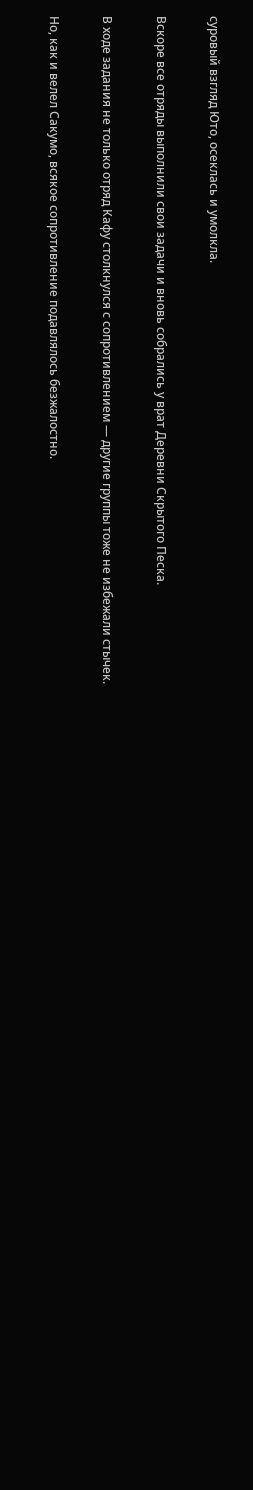суровый взгляд Юто, осеклась и умолкла.

Вскоре все отряды выполнили свои задачи и вновь собрались у врат Деревни Скрытого Песка.

В ходе задания не только отряд Кафу столкнулся с сопротивлением — другие группы тоже не избежали стычек.

Но, как и велел Сакумо, всякое сопротивление подавлялось безжалостно.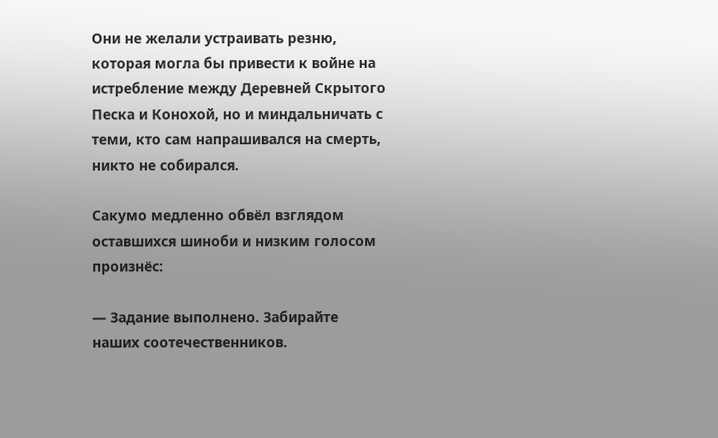Они не желали устраивать резню, которая могла бы привести к войне на истребление между Деревней Скрытого Песка и Конохой, но и миндальничать с теми, кто сам напрашивался на смерть, никто не собирался.

Сакумо медленно обвёл взглядом оставшихся шиноби и низким голосом произнёс:

— Задание выполнено. Забирайте наших соотечественников.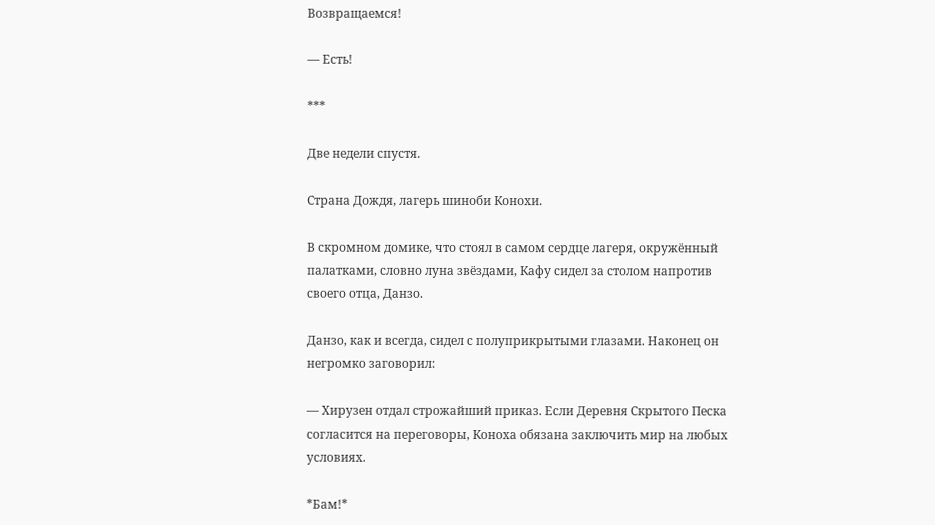Возвращаемся!

— Есть!

***

Две недели спустя.

Страна Дождя, лагерь шиноби Конохи.

В скромном домике, что стоял в самом сердце лагеря, окружённый палатками, словно луна звёздами, Кафу сидел за столом напротив своего отца, Данзо.

Данзо, как и всегда, сидел с полуприкрытыми глазами. Наконец он негромко заговорил:

— Хирузен отдал строжайший приказ. Если Деревня Скрытого Песка согласится на переговоры, Коноха обязана заключить мир на любых условиях.

*Бам!*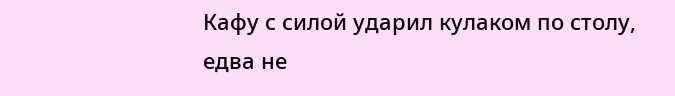Кафу с силой ударил кулаком по столу, едва не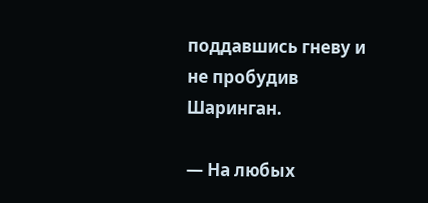поддавшись гневу и не пробудив Шаринган.

— На любых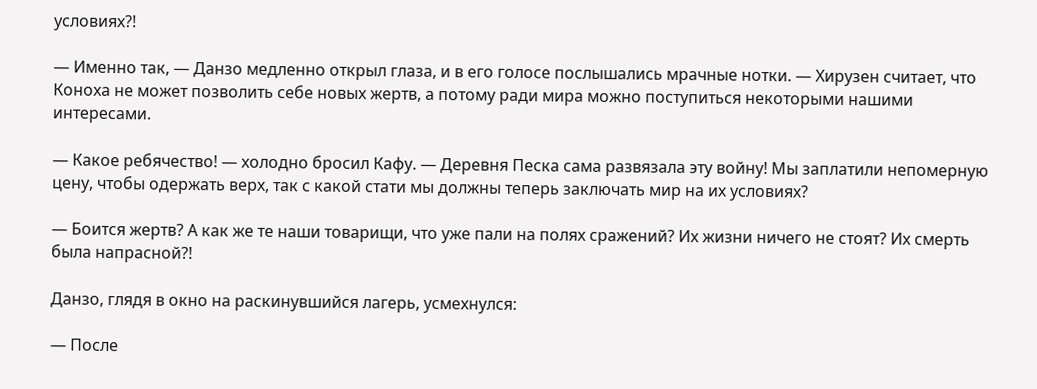условиях?!

— Именно так, — Данзо медленно открыл глаза, и в его голосе послышались мрачные нотки. — Хирузен считает, что Коноха не может позволить себе новых жертв, а потому ради мира можно поступиться некоторыми нашими интересами.

— Какое ребячество! — холодно бросил Кафу. — Деревня Песка сама развязала эту войну! Мы заплатили непомерную цену, чтобы одержать верх, так с какой стати мы должны теперь заключать мир на их условиях?

— Боится жертв? А как же те наши товарищи, что уже пали на полях сражений? Их жизни ничего не стоят? Их смерть была напрасной?!

Данзо, глядя в окно на раскинувшийся лагерь, усмехнулся:

— После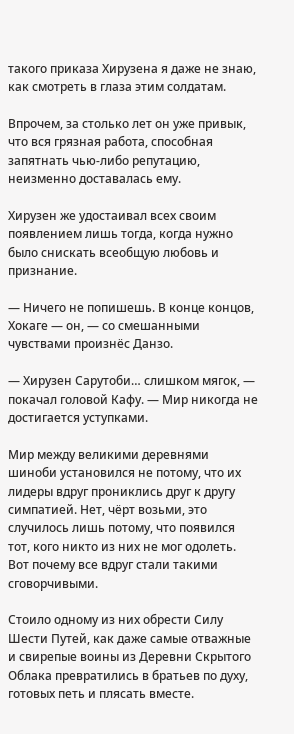такого приказа Хирузена я даже не знаю, как смотреть в глаза этим солдатам.

Впрочем, за столько лет он уже привык, что вся грязная работа, способная запятнать чью-либо репутацию, неизменно доставалась ему.

Хирузен же удостаивал всех своим появлением лишь тогда, когда нужно было снискать всеобщую любовь и признание.

— Ничего не попишешь. В конце концов, Хокаге — он, — со смешанными чувствами произнёс Данзо.

— Хирузен Сарутоби… слишком мягок, — покачал головой Кафу. — Мир никогда не достигается уступками.

Мир между великими деревнями шиноби установился не потому, что их лидеры вдруг прониклись друг к другу симпатией. Нет, чёрт возьми, это случилось лишь потому, что появился тот, кого никто из них не мог одолеть. Вот почему все вдруг стали такими сговорчивыми.

Стоило одному из них обрести Силу Шести Путей, как даже самые отважные и свирепые воины из Деревни Скрытого Облака превратились в братьев по духу, готовых петь и плясать вместе.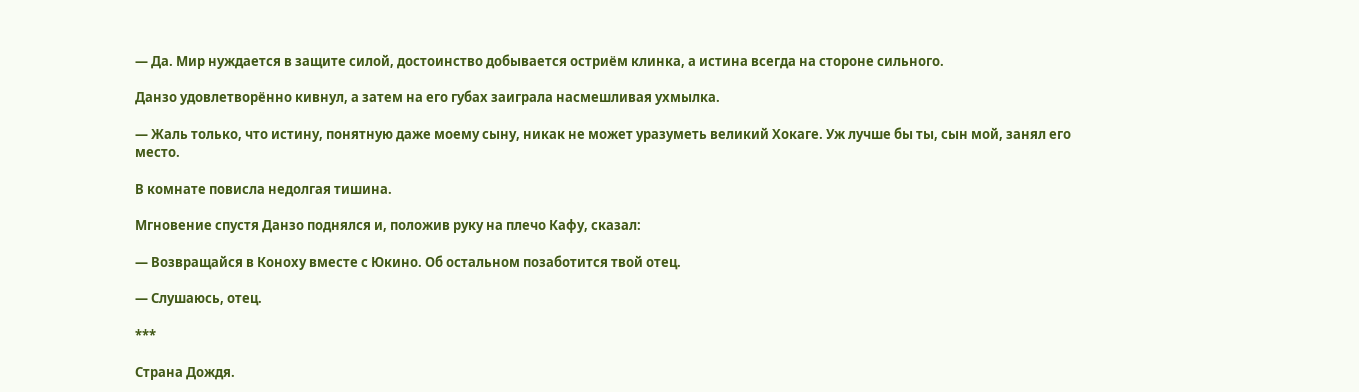— Да. Мир нуждается в защите силой, достоинство добывается остриём клинка, а истина всегда на стороне сильного.

Данзо удовлетворённо кивнул, а затем на его губах заиграла насмешливая ухмылка.

— Жаль только, что истину, понятную даже моему сыну, никак не может уразуметь великий Хокаге. Уж лучше бы ты, сын мой, занял его место.

В комнате повисла недолгая тишина.

Мгновение спустя Данзо поднялся и, положив руку на плечо Кафу, сказал:

— Возвращайся в Коноху вместе с Юкино. Об остальном позаботится твой отец.

— Слушаюсь, отец.

***

Страна Дождя.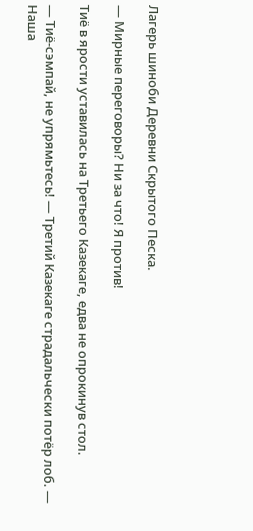Лагерь шиноби Деревни Скрытого Песка.

— Мирные переговоры? Ни за что! Я против!

Тиё в ярости уставилась на Третьего Казекаге, едва не опрокинув стол.

— Тиё-сэмпай, не упрямьтесь! — Третий Казекаге страдальчески потёр лоб. — Наша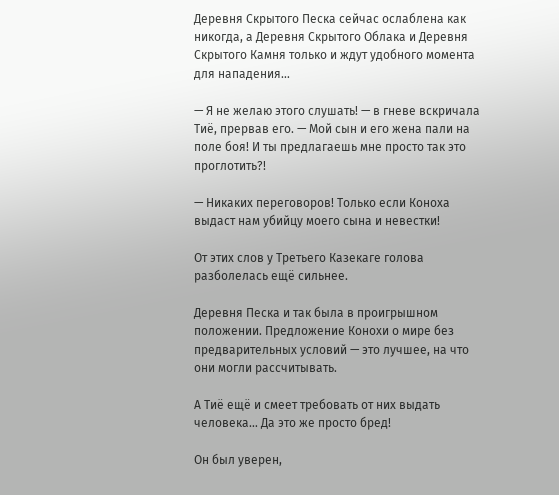Деревня Скрытого Песка сейчас ослаблена как никогда, а Деревня Скрытого Облака и Деревня Скрытого Камня только и ждут удобного момента для нападения…

— Я не желаю этого слушать! — в гневе вскричала Тиё, прервав его. — Мой сын и его жена пали на поле боя! И ты предлагаешь мне просто так это проглотить?!

— Никаких переговоров! Только если Коноха выдаст нам убийцу моего сына и невестки!

От этих слов у Третьего Казекаге голова разболелась ещё сильнее.

Деревня Песка и так была в проигрышном положении. Предложение Конохи о мире без предварительных условий — это лучшее, на что они могли рассчитывать.

А Тиё ещё и смеет требовать от них выдать человека… Да это же просто бред!

Он был уверен,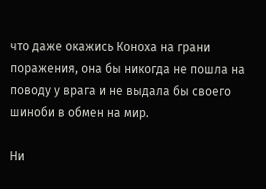что даже окажись Коноха на грани поражения, она бы никогда не пошла на поводу у врага и не выдала бы своего шиноби в обмен на мир.

Ни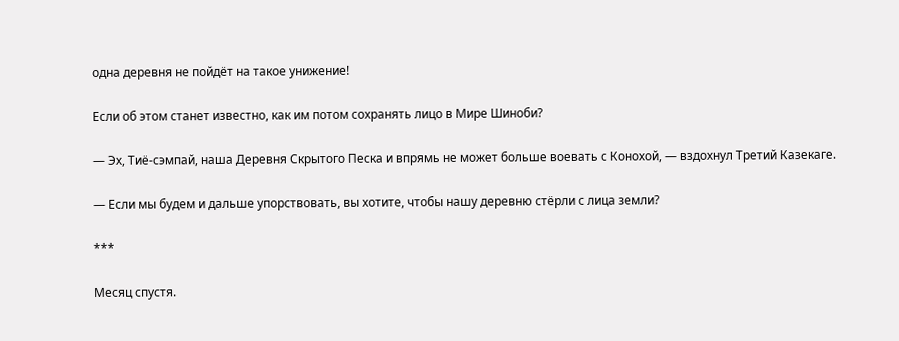одна деревня не пойдёт на такое унижение!

Если об этом станет известно, как им потом сохранять лицо в Мире Шиноби?

— Эх, Тиё-сэмпай, наша Деревня Скрытого Песка и впрямь не может больше воевать с Конохой, — вздохнул Третий Казекаге.

— Если мы будем и дальше упорствовать, вы хотите, чтобы нашу деревню стёрли с лица земли?

***

Месяц спустя.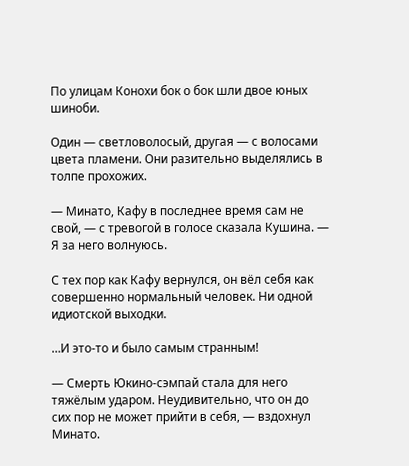По улицам Конохи бок о бок шли двое юных шиноби.

Один — светловолосый, другая — с волосами цвета пламени. Они разительно выделялись в толпе прохожих.

— Минато, Кафу в последнее время сам не свой, — с тревогой в голосе сказала Кушина. — Я за него волнуюсь.

С тех пор как Кафу вернулся, он вёл себя как совершенно нормальный человек. Ни одной идиотской выходки.

…И это-то и было самым странным!

— Смерть Юкино-сэмпай стала для него тяжёлым ударом. Неудивительно, что он до сих пор не может прийти в себя, — вздохнул Минато.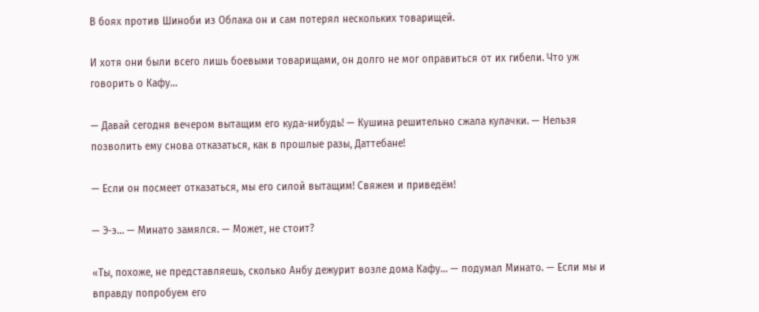В боях против Шиноби из Облака он и сам потерял нескольких товарищей.

И хотя они были всего лишь боевыми товарищами, он долго не мог оправиться от их гибели. Что уж говорить о Кафу…

— Давай сегодня вечером вытащим его куда-нибудь! — Кушина решительно сжала кулачки. — Нельзя позволить ему снова отказаться, как в прошлые разы, Даттебане!

— Если он посмеет отказаться, мы его силой вытащим! Свяжем и приведём!

— Э-э… — Минато замялся. — Может, не стоит?

«Ты, похоже, не представляешь, сколько Анбу дежурит возле дома Кафу… — подумал Минато. — Если мы и вправду попробуем его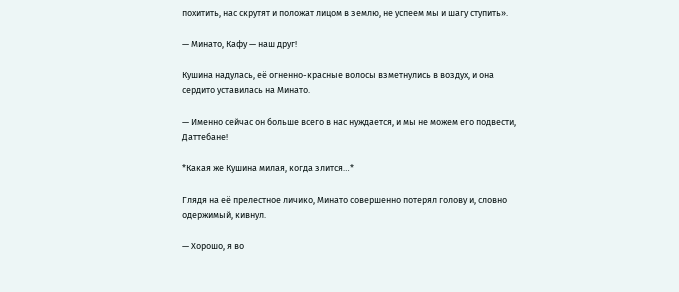похитить, нас скрутят и положат лицом в землю, не успеем мы и шагу ступить».

— Минато, Кафу — наш друг!

Кушина надулась, её огненно-красные волосы взметнулись в воздух, и она сердито уставилась на Минато.

— Именно сейчас он больше всего в нас нуждается, и мы не можем его подвести, Даттебане!

*Какая же Кушина милая, когда злится…*

Глядя на её прелестное личико, Минато совершенно потерял голову и, словно одержимый, кивнул.

— Хорошо, я во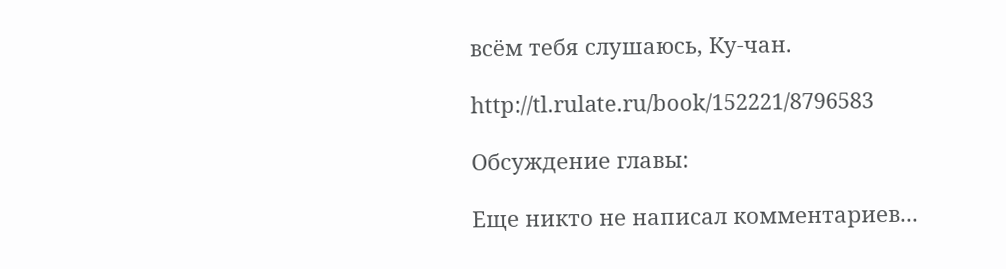всём тебя слушаюсь, Ку-чан.

http://tl.rulate.ru/book/152221/8796583

Обсуждение главы:

Еще никто не написал комментариев...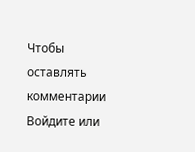Чтобы оставлять комментарии Войдите или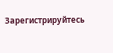Зарегистрируйтесь